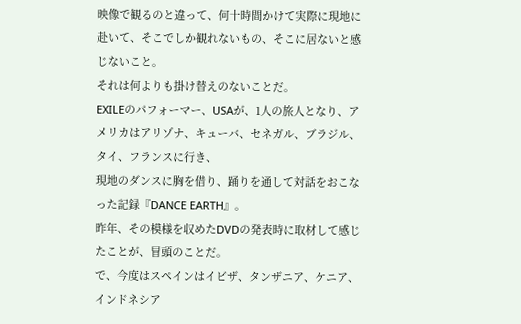映像で観るのと違って、何十時間かけて実際に現地に赴いて、そこでしか観れないもの、そこに居ないと感じないこと。
それは何よりも掛け替えのないことだ。
EXILEのパフォーマー、USAが、1人の旅人となり、アメリカはアリゾナ、キューバ、セネガル、ブラジル、タイ、フランスに行き、
現地のダンスに胸を借り、踊りを通して対話をおこなった記録『DANCE EARTH』。
昨年、その模様を収めたDVDの発表時に取材して感じたことが、冒頭のことだ。
で、今度はスペインはイビザ、タンザニア、ケニア、インドネシア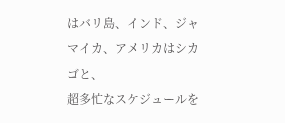はバリ島、インド、ジャマイカ、アメリカはシカゴと、
超多忙なスケジュールを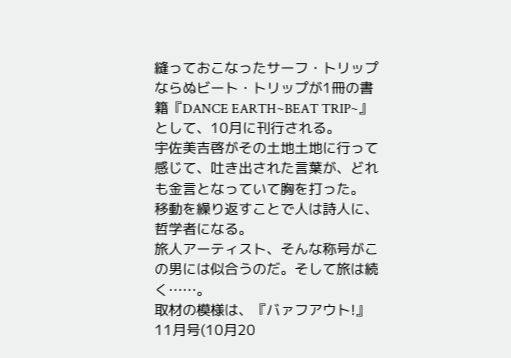縫っておこなったサーフ・トリップならぬビート・トリップが1冊の書籍『DANCE EARTH~BEAT TRIP~』として、10月に刊行される。
宇佐美吉啓がその土地土地に行って感じて、吐き出された言葉が、どれも金言となっていて胸を打った。
移動を繰り返すことで人は詩人に、哲学者になる。
旅人アーティスト、そんな称号がこの男には似合うのだ。そして旅は続く……。
取材の模様は、『バァフアウト!』11月号(10月20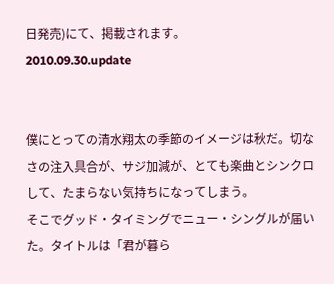日発売)にて、掲載されます。
2010.09.30.update


僕にとっての清水翔太の季節のイメージは秋だ。切なさの注入具合が、サジ加減が、とても楽曲とシンクロして、たまらない気持ちになってしまう。
そこでグッド・タイミングでニュー・シングルが届いた。タイトルは「君が暮ら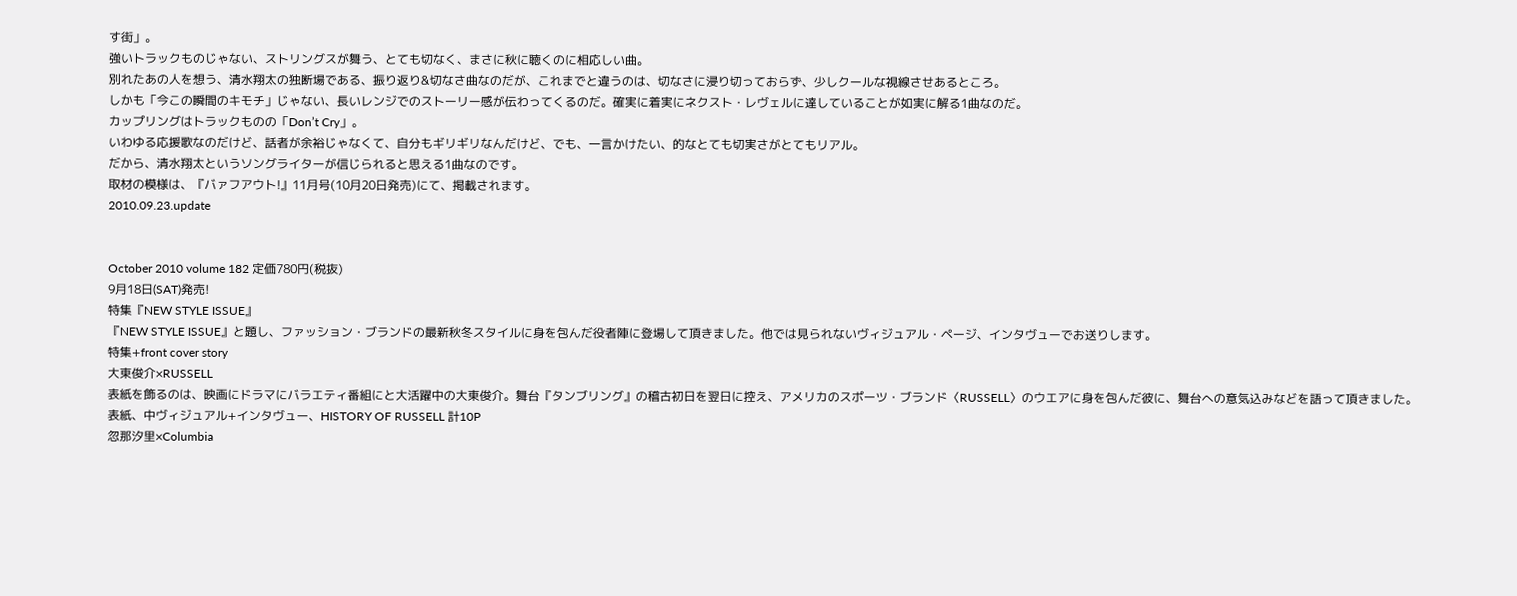す街」。
強いトラックものじゃない、ストリングスが舞う、とても切なく、まさに秋に聴くのに相応しい曲。
別れたあの人を想う、清水翔太の独断場である、振り返り&切なさ曲なのだが、これまでと違うのは、切なさに浸り切っておらず、少しクールな視線させあるところ。
しかも「今この瞬間のキモチ」じゃない、長いレンジでのストーリー感が伝わってくるのだ。確実に着実にネクスト・レヴェルに達していることが如実に解る1曲なのだ。
カップリングはトラックものの「Don’t Cry」。
いわゆる応援歌なのだけど、話者が余裕じゃなくて、自分もギリギリなんだけど、でも、一言かけたい、的なとても切実さがとてもリアル。
だから、清水翔太というソングライターが信じられると思える1曲なのです。
取材の模様は、『バァフアウト!』11月号(10月20日発売)にて、掲載されます。
2010.09.23.update


October 2010 volume 182 定価780円(税抜)
9月18日(SAT)発売!
特集『NEW STYLE ISSUE』
『NEW STYLE ISSUE』と題し、ファッション・ブランドの最新秋冬スタイルに身を包んだ役者陣に登場して頂きました。他では見られないヴィジュアル・ページ、インタヴューでお送りします。
特集+front cover story
大東俊介×RUSSELL
表紙を飾るのは、映画にドラマにバラエティ番組にと大活躍中の大東俊介。舞台『タンブリング』の稽古初日を翌日に控え、アメリカのスポーツ・ブランド〈RUSSELL〉のウエアに身を包んだ彼に、舞台への意気込みなどを語って頂きました。
表紙、中ヴィジュアル+インタヴュー、HISTORY OF RUSSELL 計10P
忽那汐里×Columbia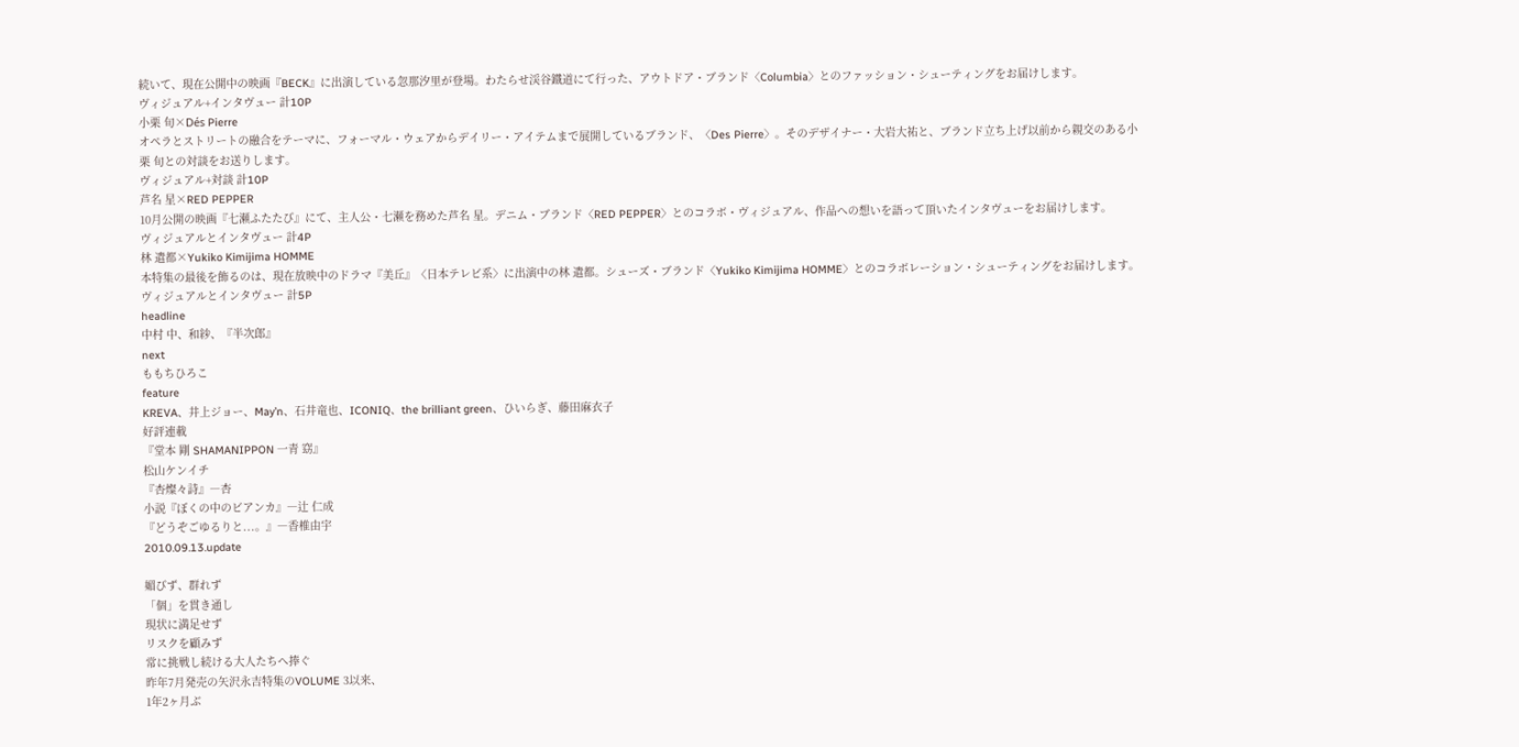続いて、現在公開中の映画『BECK』に出演している忽那汐里が登場。わたらせ渓谷鐵道にて行った、アウトドア・ブランド〈Columbia〉とのファッション・シューティングをお届けします。
ヴィジュアル+インタヴュー 計10P
小栗 旬×Dés Pierre
オペラとストリートの融合をテーマに、フォーマル・ウェアからデイリー・アイテムまで展開しているブランド、〈Des Pierre〉。そのデザイナー・大岩大祐と、ブランド立ち上げ以前から親交のある小栗 旬との対談をお送りします。
ヴィジュアル+対談 計10P
芦名 星×RED PEPPER
10月公開の映画『七瀬ふたたび』にて、主人公・七瀬を務めた芦名 星。デニム・ブランド〈RED PEPPER〉とのコラボ・ヴィジュアル、作品への想いを語って頂いたインタヴューをお届けします。
ヴィジュアルとインタヴュー 計4P
林 遣都×Yukiko Kimijima HOMME
本特集の最後を飾るのは、現在放映中のドラマ『美丘』〈日本テレビ系〉に出演中の林 遣都。シューズ・ブランド〈Yukiko Kimijima HOMME〉とのコラボレーション・シューティングをお届けします。
ヴィジュアルとインタヴュー 計5P
headline
中村 中、和紗、『半次郎』
next
ももちひろこ
feature
KREVA、井上ジョー、May’n、石井竜也、ICONIQ、the brilliant green、ひいらぎ、藤田麻衣子
好評連載
『堂本 剛 SHAMANIPPON 一青 窈』
松山ケンイチ
『杏燦々詩』―杏
小説『ぼくの中のビアンカ』―辻 仁成
『どうぞごゆるりと...。』―香椎由宇
2010.09.13.update

媚びず、群れず
「個」を貫き通し
現状に満足せず
リスクを顧みず
常に挑戦し続ける大人たちへ捧ぐ
昨年7月発売の矢沢永吉特集のVOLUME 3以来、
1年2ヶ月ぶ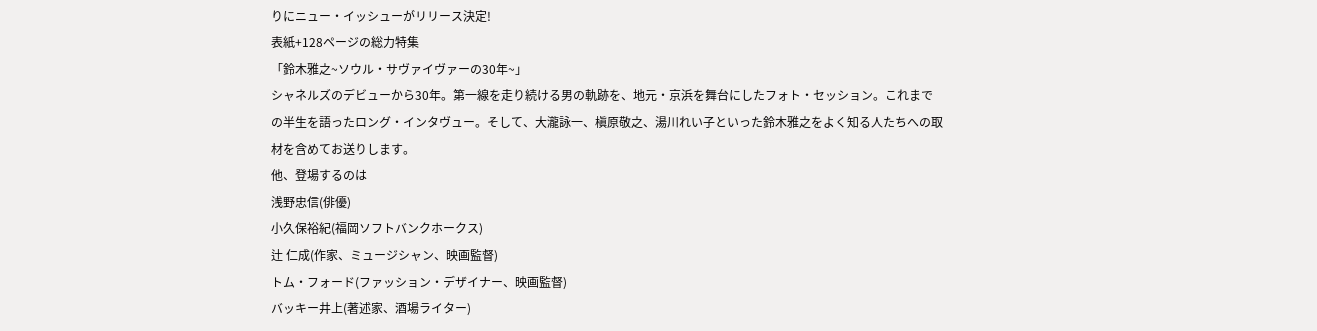りにニュー・イッシューがリリース決定!
表紙+128ページの総力特集
「鈴木雅之~ソウル・サヴァイヴァーの30年~」
シャネルズのデビューから30年。第一線を走り続ける男の軌跡を、地元・京浜を舞台にしたフォト・セッション。これまでの半生を語ったロング・インタヴュー。そして、大瀧詠一、槇原敬之、湯川れい子といった鈴木雅之をよく知る人たちへの取材を含めてお送りします。
他、登場するのは
浅野忠信(俳優)
小久保裕紀(福岡ソフトバンクホークス)
辻 仁成(作家、ミュージシャン、映画監督)
トム・フォード(ファッション・デザイナー、映画監督)
バッキー井上(著述家、酒場ライター)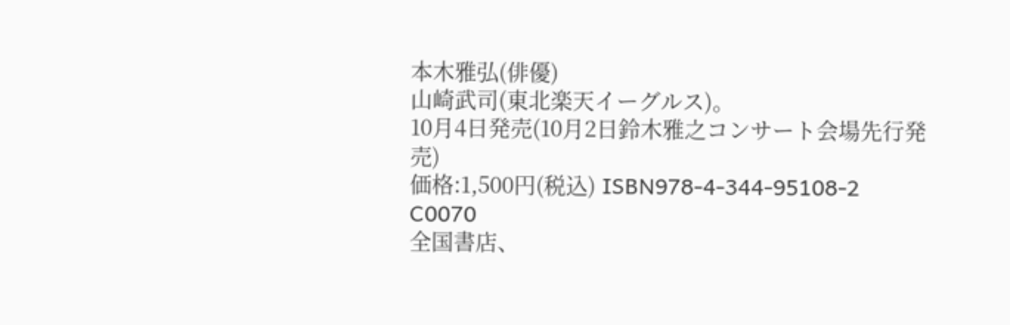本木雅弘(俳優)
山崎武司(東北楽天イーグルス)。
10月4日発売(10月2日鈴木雅之コンサート会場先行発売)
価格:1,500円(税込) ISBN978-4-344-95108-2 C0070
全国書店、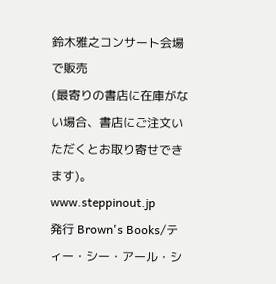鈴木雅之コンサート会場で販売
(最寄りの書店に在庫がない場合、書店にご注文いただくとお取り寄せできます)。
www.steppinout.jp
発行 Brown's Books/ティー・シー・アール・シ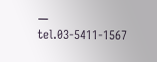ー tel.03-5411-1567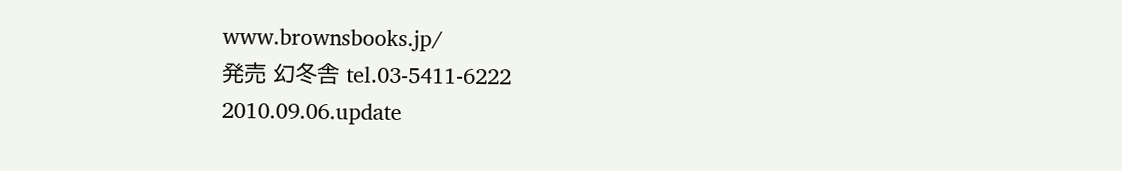www.brownsbooks.jp/
発売 幻冬舎 tel.03-5411-6222
2010.09.06.update